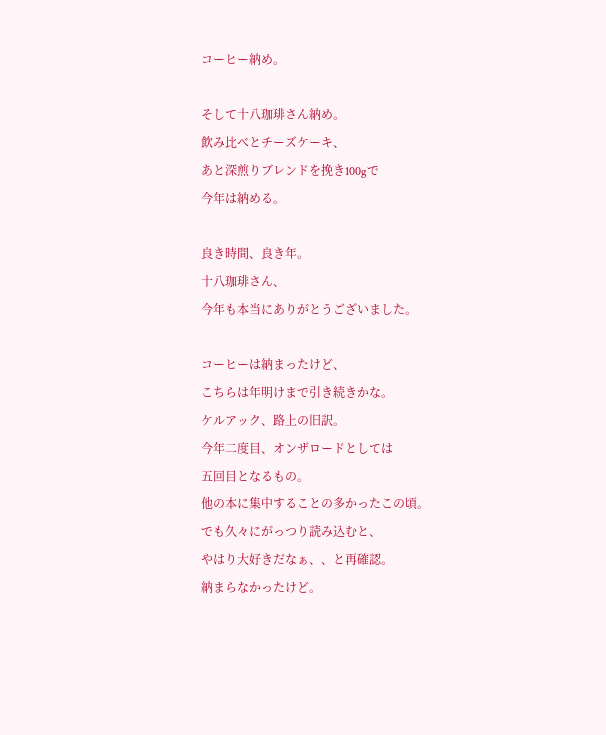コーヒー納め。

そして十八珈琲さん納め。
飲み比べとチーズケーキ、
あと深煎りブレンドを挽き100gで
今年は納める。

良き時間、良き年。
十八珈琲さん、
今年も本当にありがとうございました。

コーヒーは納まったけど、
こちらは年明けまで引き続きかな。
ケルアック、路上の旧訳。
今年二度目、オンザロードとしては
五回目となるもの。
他の本に集中することの多かったこの頃。
でも久々にがっつり読み込むと、
やはり大好きだなぁ、、と再確認。
納まらなかったけど。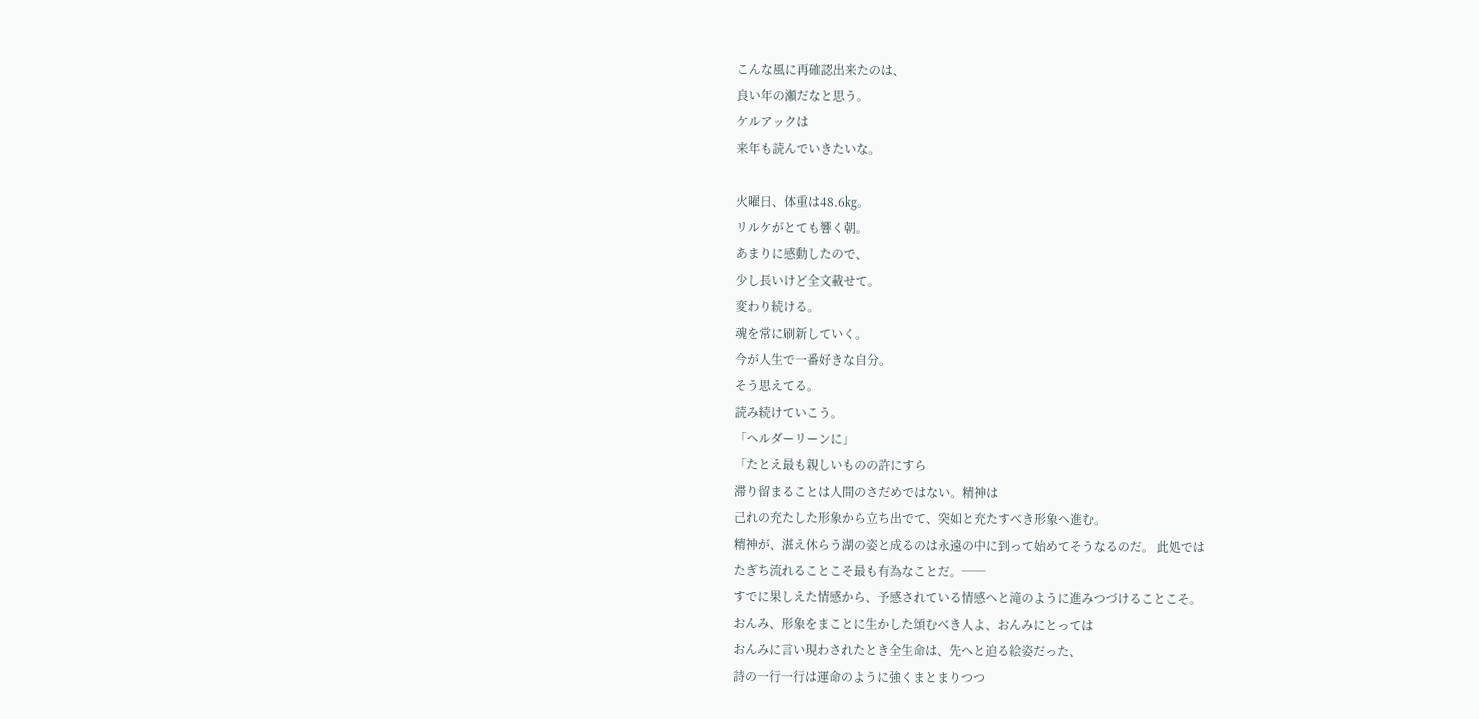こんな風に再確認出来たのは、
良い年の瀬だなと思う。
ケルアックは
来年も読んでいきたいな。

火曜日、体重は48.6㎏。
リルケがとても響く朝。
あまりに感動したので、
少し長いけど全文載せて。
変わり続ける。
魂を常に刷新していく。
今が人生で一番好きな自分。
そう思えてる。
読み続けていこう。
「ヘルダーリーンに」
「たとえ最も親しいものの許にすら
滞り留まることは人間のさだめではない。精神は
己れの充たした形象から立ち出でて、突如と充たすべき形象へ進む。
精神が、湛え休らう湖の姿と成るのは永遠の中に到って始めてそうなるのだ。 此処では
たぎち流れることこそ最も有為なことだ。──
すでに果しえた情感から、予感されている情感へと滝のように進みつづけることこそ。
おんみ、形象をまことに生かした頌むべき人よ、おんみにとっては
おんみに言い現わされたとき全生命は、先へと迫る絵姿だった、
詩の一行一行は運命のように強くまとまりつつ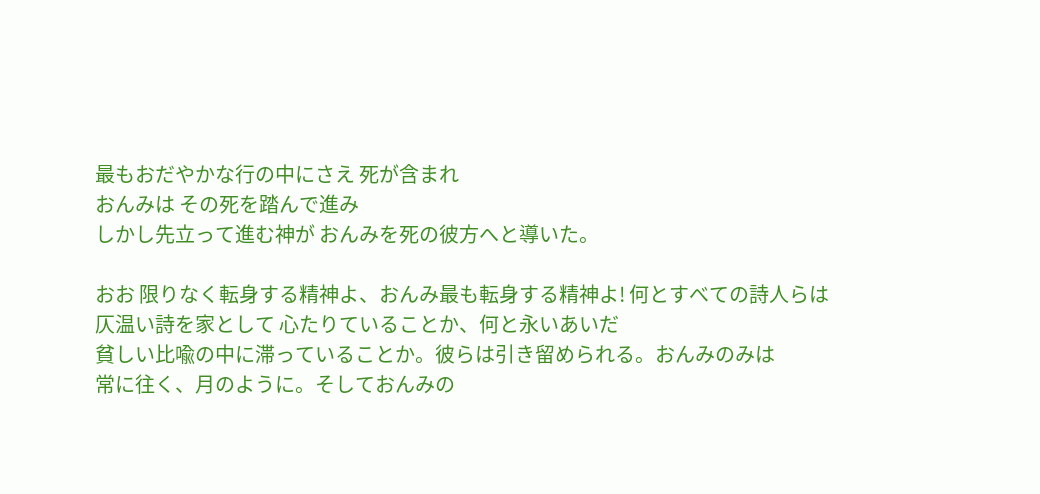最もおだやかな行の中にさえ 死が含まれ
おんみは その死を踏んで進み
しかし先立って進む神が おんみを死の彼方へと導いた。

おお 限りなく転身する精神よ、おんみ最も転身する精神よ! 何とすべての詩人らは
仄温い詩を家として 心たりていることか、何と永いあいだ
貧しい比喩の中に滞っていることか。彼らは引き留められる。おんみのみは
常に往く、月のように。そしておんみの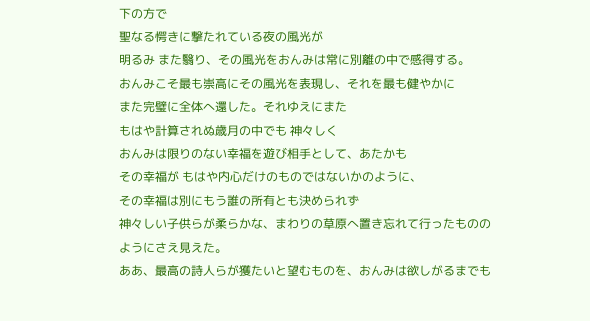下の方で
聖なる愕きに撃たれている夜の風光が
明るみ また翳り、その風光をおんみは常に別離の中で感得する。
おんみこそ最も崇高にその風光を表現し、それを最も健やかに
また完璧に全体へ還した。それゆえにまた
もはや計算されぬ歳月の中でも 神々しく
おんみは限りのない幸福を遊び相手として、あたかも
その幸福が もはや内心だけのものではないかのように、
その幸福は別にもう誰の所有とも決められず
神々しい子供らが柔らかな、まわりの草原へ置き忘れて行ったもののようにさえ見えた。
ああ、最高の詩人らが獲たいと望むものを、おんみは欲しがるまでも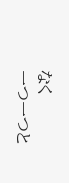なく
一つ一つと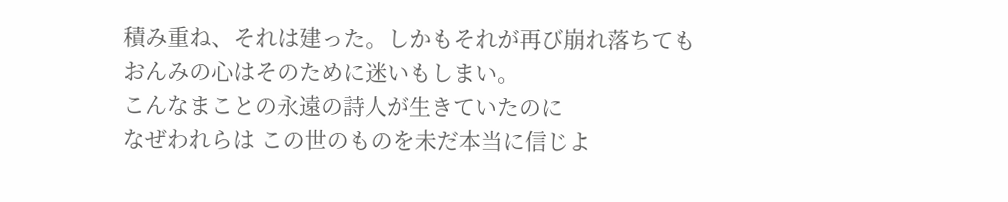積み重ね、それは建った。しかもそれが再び崩れ落ちても
おんみの心はそのために迷いもしまい。
こんなまことの永遠の詩人が生きていたのに
なぜわれらは この世のものを未だ本当に信じよ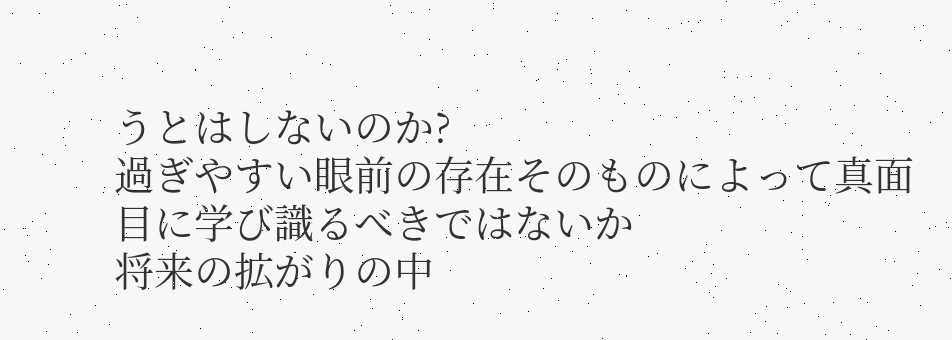うとはしないのか?
過ぎやすい眼前の存在そのものによって真面目に学び識るべきではないか
将来の拡がりの中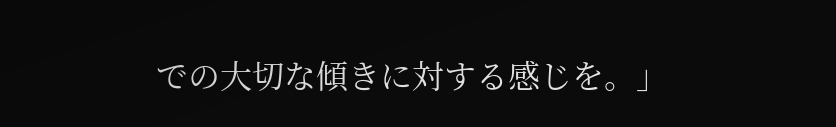での大切な傾きに対する感じを。」